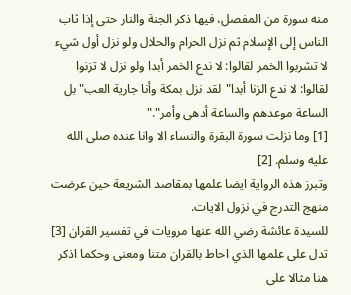منه سورة من المفصل، فيها ذكر الجنة والنار حتى إذا ثاب الناس إلى الإسلام ثم نزل الحرام والحلال ولو نزل أول شيء لا تشربوا الخمر لقالوا: لا ندع الخمر أبدا ولو نزل لا تزنوا لقالوا: لا ندع الزنا أبدا"لقد نزل بمكة وأنا جارية العب"بل الساعة موعدهم والساعة أدهى وأمر"."
[1] وما نزلت سورة البقرة والنساء الا وانا عنده صلى الله عليه وسلم. [2]
وتبرز هذه الرواية ايضا علمها بمقاصد الشريعة حين عرضت منهج التدرج في نزول الايات.
للسيدة عائشة رضي الله عنها مرويات في تفسير القران [3] تدل على علمها الذي احاط بالقران متنا ومعنى وحكما اذكر هنا مثالا على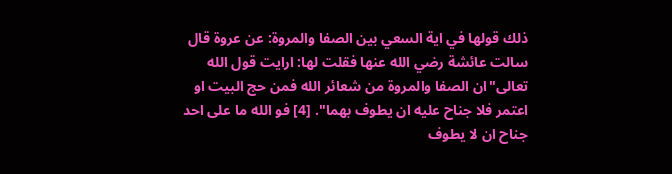ذلك قولها في اية السعي بين الصفا والمروة: عن عروة قال سالت عائشة رضي الله عنها فقلت لها: ارايت قول الله تعالى"ان الصفا والمروة من شعائر الله فمن حج البيت او اعتمر فلا جناح عليه ان يطوف بهما". [4] فو الله ما على احد جناح ان لا يطوف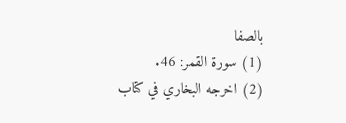بالصفا
(1) سورة القمر: 46.
(2) اخرجه البخاري في كتاب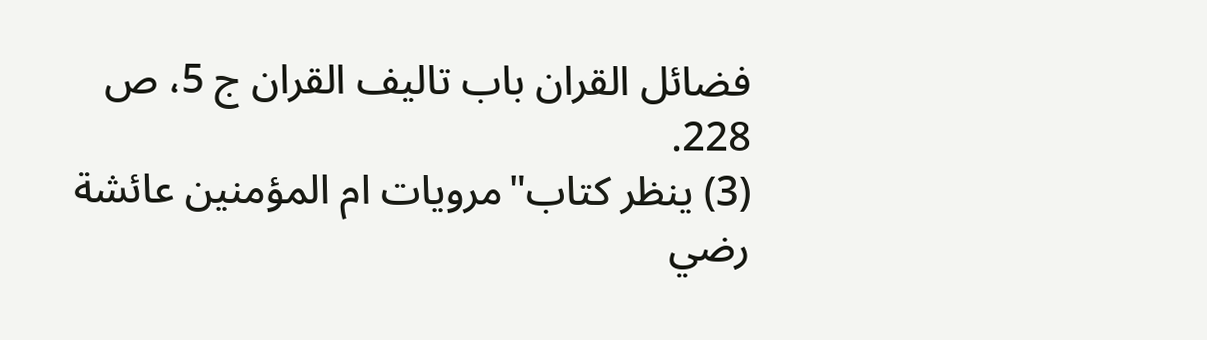فضائل القران باب تاليف القران ج 5، ص 228.
(3) ينظر كتاب"مرويات ام المؤمنين عائشة رضي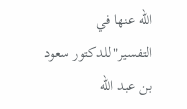الله عنها في التفسير"للدكتور سعود بن عبد الله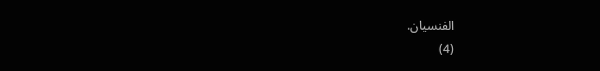الفنسيان.
(4)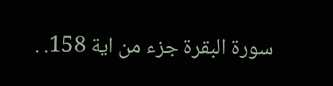سورة البقرة جزء من اية 158. .